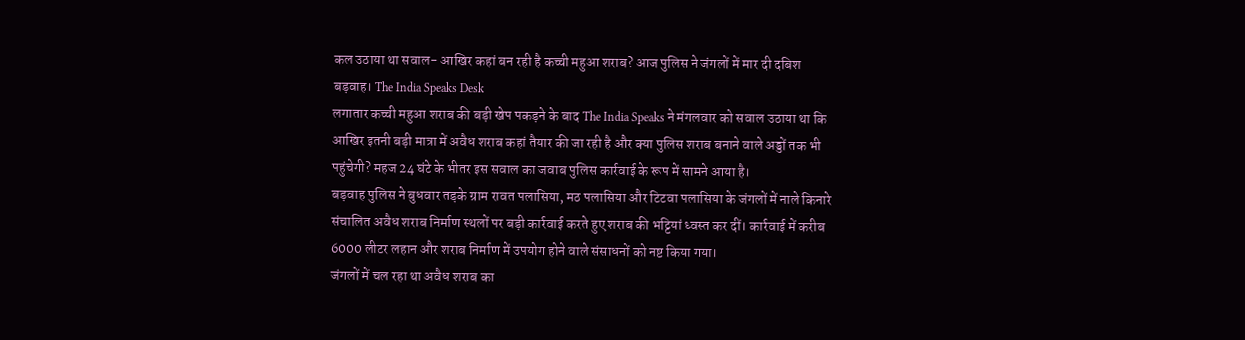कल उठाया था सवाल- आखिर कहां बन रही है कच्ची महुआ शराब? आज पुलिस ने जंगलों में मार दी दबिश
बड़वाह। The India Speaks Desk
लगातार कच्ची महुआ शराब की बड़ी खेप पकड़ने के बाद The India Speaks ने मंगलवार को सवाल उठाया था कि आखिर इतनी बड़ी मात्रा में अवैध शराब कहां तैयार की जा रही है और क्या पुलिस शराब बनाने वाले अड्डों तक भी पहुंचेगी? महज 24 घंटे के भीतर इस सवाल का जवाब पुलिस कार्रवाई के रूप में सामने आया है।
बड़वाह पुलिस ने बुधवार तड़के ग्राम रावत पलासिया, मठ पलासिया और टिटवा पलासिया के जंगलों में नाले किनारे संचालित अवैध शराब निर्माण स्थलों पर बड़ी कार्रवाई करते हुए शराब की भट्टियां ध्वस्त कर दीं। कार्रवाई में करीब 6000 लीटर लहान और शराब निर्माण में उपयोग होने वाले संसाधनों को नष्ट किया गया।
जंगलों में चल रहा था अवैध शराब का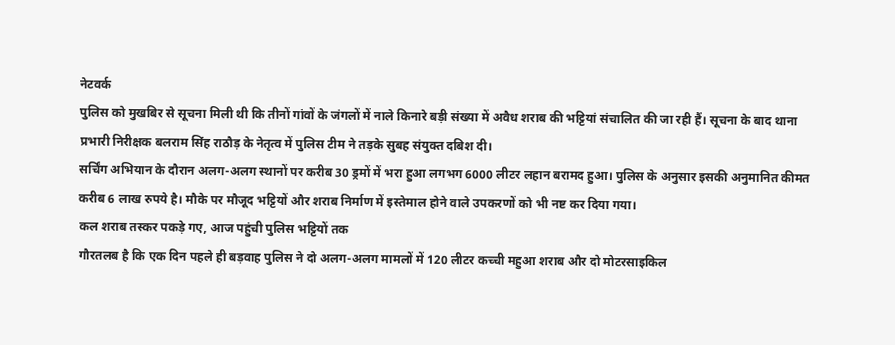नेटवर्क
पुलिस को मुखबिर से सूचना मिली थी कि तीनों गांवों के जंगलों में नाले किनारे बड़ी संख्या में अवैध शराब की भट्टियां संचालित की जा रही हैं। सूचना के बाद थाना प्रभारी निरीक्षक बलराम सिंह राठौड़ के नेतृत्व में पुलिस टीम ने तड़के सुबह संयुक्त दबिश दी।
सर्चिंग अभियान के दौरान अलग-अलग स्थानों पर करीब 30 ड्रमों में भरा हुआ लगभग 6000 लीटर लहान बरामद हुआ। पुलिस के अनुसार इसकी अनुमानित कीमत करीब 6 लाख रुपये है। मौके पर मौजूद भट्टियों और शराब निर्माण में इस्तेमाल होने वाले उपकरणों को भी नष्ट कर दिया गया।
कल शराब तस्कर पकड़े गए, आज पहुंची पुलिस भट्टियों तक
गौरतलब है कि एक दिन पहले ही बड़वाह पुलिस ने दो अलग-अलग मामलों में 120 लीटर कच्ची महुआ शराब और दो मोटरसाइकिल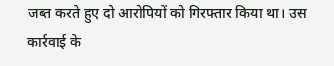जब्त करते हुए दो आरोपियों को गिरफ्तार किया था। उस कार्रवाई के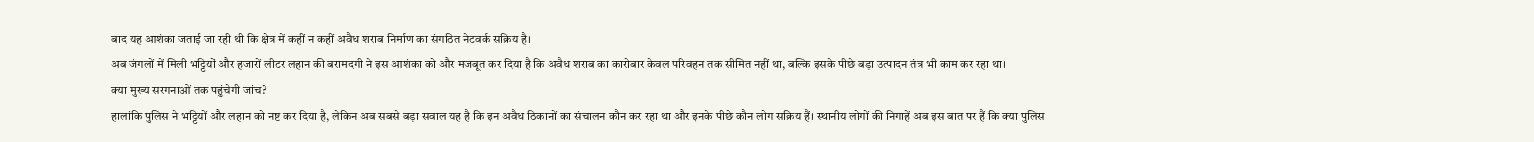बाद यह आशंका जताई जा रही थी कि क्षेत्र में कहीं न कहीं अवैध शराब निर्माण का संगठित नेटवर्क सक्रिय है।
अब जंगलों में मिली भट्टियों और हजारों लीटर लहान की बरामदगी ने इस आशंका को और मजबूत कर दिया है कि अवैध शराब का कारोबार केवल परिवहन तक सीमित नहीं था, बल्कि इसके पीछे बड़ा उत्पादन तंत्र भी काम कर रहा था।
क्या मुख्य सरगनाओं तक पहुंचेगी जांच?
हालांकि पुलिस ने भट्टियों और लहान को नष्ट कर दिया है, लेकिन अब सबसे बड़ा सवाल यह है कि इन अवैध ठिकानों का संचालन कौन कर रहा था और इनके पीछे कौन लोग सक्रिय हैं। स्थानीय लोगों की निगाहें अब इस बात पर हैं कि क्या पुलिस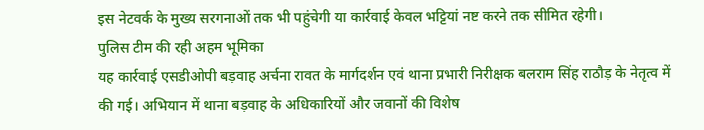इस नेटवर्क के मुख्य सरगनाओं तक भी पहुंचेगी या कार्रवाई केवल भट्टियां नष्ट करने तक सीमित रहेगी।
पुलिस टीम की रही अहम भूमिका
यह कार्रवाई एसडीओपी बड़वाह अर्चना रावत के मार्गदर्शन एवं थाना प्रभारी निरीक्षक बलराम सिंह राठौड़ के नेतृत्व में की गई। अभियान में थाना बड़वाह के अधिकारियों और जवानों की विशेष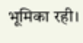भूमिका रही।